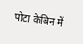पोटा केबिन में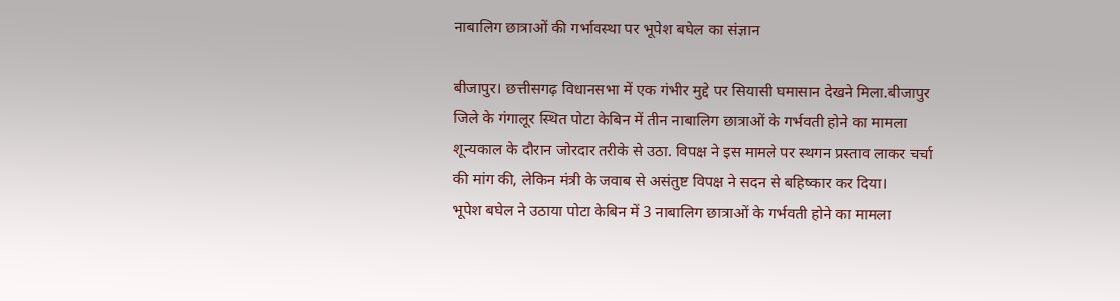नाबालिग छात्राओं की गर्भावस्था पर भूपेश बघेल का संज्ञान

बीजापुर। छत्तीसगढ़ विधानसभा में एक गंभीर मुद्दे पर सियासी घमासान देखने मिला.बीजापुर जिले के गंगालूर स्थित पोटा केबिन में तीन नाबालिग छात्राओं के गर्भवती होने का मामला शून्यकाल के दौरान जोरदार तरीके से उठा. विपक्ष ने इस मामले पर स्थगन प्रस्ताव लाकर चर्चा की मांग की, लेकिन मंत्री के जवाब से असंतुष्ट विपक्ष ने सदन से बहिष्कार कर दिया।
भूपेश बघेल ने उठाया पोटा केबिन में 3 नाबालिग छात्राओं के गर्भवती होने का मामला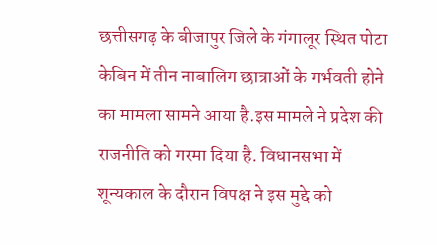छत्तीसगढ़ के बीजापुर जिले के गंगालूर स्थित पोटा केबिन में तीन नाबालिग छात्राओं के गर्भवती होने का मामला सामने आया है.इस मामले ने प्रदेश की राजनीति को गरमा दिया है. विधानसभा में शून्यकाल के दौरान विपक्ष ने इस मुद्दे को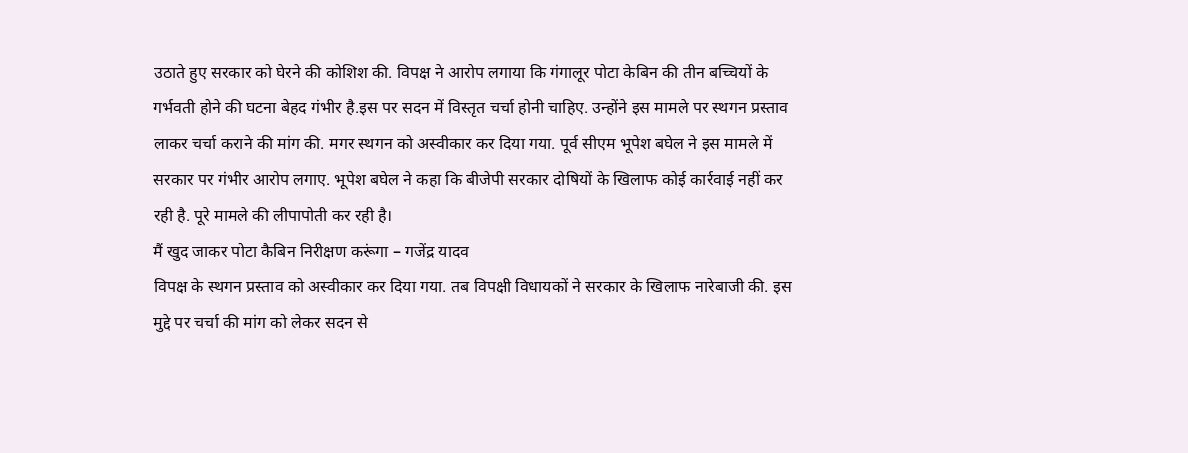उठाते हुए सरकार को घेरने की कोशिश की. विपक्ष ने आरोप लगाया कि गंगालूर पोटा केबिन की तीन बच्चियों के गर्भवती होने की घटना बेहद गंभीर है.इस पर सदन में विस्तृत चर्चा होनी चाहिए. उन्होंने इस मामले पर स्थगन प्रस्ताव लाकर चर्चा कराने की मांग की. मगर स्थगन को अस्वीकार कर दिया गया. पूर्व सीएम भूपेश बघेल ने इस मामले में सरकार पर गंभीर आरोप लगाए. भूपेश बघेल ने कहा कि बीजेपी सरकार दोषियों के खिलाफ कोई कार्रवाई नहीं कर रही है. पूरे मामले की लीपापोती कर रही है।
मैं खुद जाकर पोटा कैबिन निरीक्षण करूंगा – गजेंद्र यादव
विपक्ष के स्थगन प्रस्ताव को अस्वीकार कर दिया गया. तब विपक्षी विधायकों ने सरकार के खिलाफ नारेबाजी की. इस मुद्दे पर चर्चा की मांग को लेकर सदन से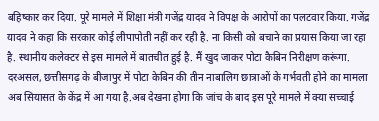बहिष्कार कर दिया. पूरे मामले में शिक्षा मंत्री गजेंद्र यादव ने विपक्ष के आरोपों का पलटवार किया. गजेंद्र यादव ने कहा कि सरकार कोई लीपापोती नहीं कर रही है. ना किसी को बचाने का प्रयास किया जा रहा है. स्थानीय कलेक्टर से इस मामले में बातचीत हुई है. मैं खुद जाकर पोटा कैबिन निरीक्षण करूंगा. दरअसल, छत्तीसगढ़ के बीजापुर में पोटा केबिन की तीन नाबालिग छात्राओं के गर्भवती होने का मामला अब सियासत के केंद्र में आ गया है.अब देखना होगा कि जांच के बाद इस पूरे मामले में क्या सच्चाई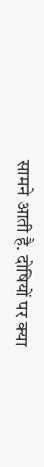सामने आती है. दोषियों पर क्या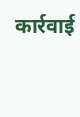कार्रवाई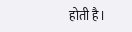होती है।